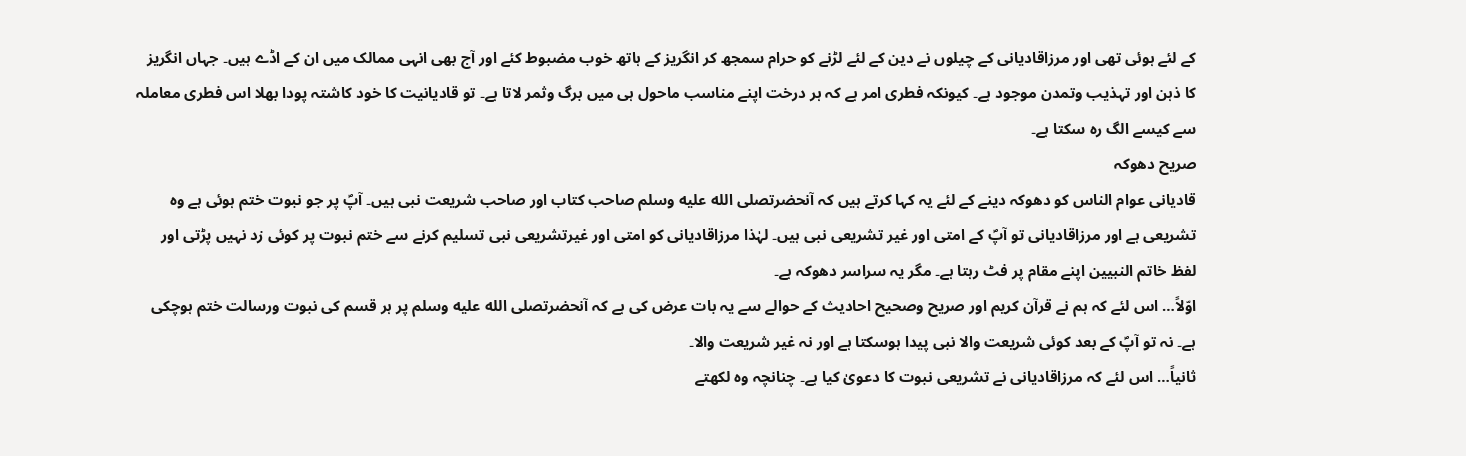کے لئے ہوئی تھی اور مرزاقادیانی کے چیلوں نے دین کے لئے لڑنے کو حرام سمجھ کر انگریز کے ہاتھ خوب مضبوط کئے اور آج بھی انہی ممالک میں ان کے اڈے ہیں۔ جہاں انگریز کا ذہن اور تہذیب وتمدن موجود ہے۔ کیونکہ فطری امر ہے کہ ہر درخت اپنے مناسب ماحول ہی میں برگ وثمر لاتا ہے۔ تو قادیانیت کا خود کاشتہ پودا بھلا اس فطری معاملہ سے کیسے الگ رہ سکتا ہے۔
صریح دھوکہ
قادیانی عوام الناس کو دھوکہ دینے کے لئے یہ کہا کرتے ہیں کہ آنحضرتصلى الله عليه وسلم صاحب کتاب اور صاحب شریعت نبی ہیں۔ آپؐ پر جو نبوت ختم ہوئی ہے وہ تشریعی ہے اور مرزاقادیانی تو آپؐ کے امتی اور غیر تشریعی نبی ہیں۔ لہٰذا مرزاقادیانی کو امتی اور غیرتشریعی نبی تسلیم کرنے سے ختم نبوت پر کوئی زد نہیں پڑتی اور لفظ خاتم النبیین اپنے مقام پر فٹ رہتا ہے۔ مگر یہ سراسر دھوکہ ہے۔
اوّلاً… اس لئے کہ ہم نے قرآن کریم اور صریح وصحیح احادیث کے حوالے سے یہ بات عرض کی ہے کہ آنحضرتصلى الله عليه وسلم پر ہر قسم کی نبوت ورسالت ختم ہوچکی ہے۔ نہ تو آپؐ کے بعد کوئی شریعت والا نبی پیدا ہوسکتا ہے اور نہ غیر شریعت والا۔
ثانیاً… اس لئے کہ مرزاقادیانی نے تشریعی نبوت کا دعویٰ کیا ہے۔ چنانچہ وہ لکھتے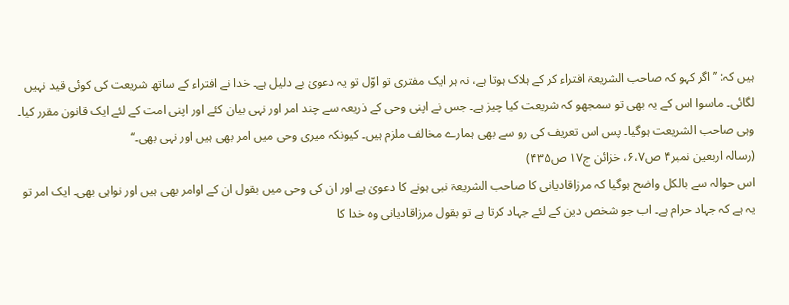ہیں کہ: ’’اگر کہو کہ صاحب الشریعۃ افتراء کر کے ہلاک ہوتا ہے، نہ ہر ایک مفتری تو اوّل تو یہ دعویٰ بے دلیل ہے۔ خدا نے افتراء کے ساتھ شریعت کی کوئی قید نہیں لگائی۔ ماسوا اس کے یہ بھی تو سمجھو کہ شریعت کیا چیز ہے۔ جس نے اپنی وحی کے ذریعہ سے چند امر اور نہی بیان کئے اور اپنی امت کے لئے ایک قانون مقرر کیا۔ وہی صاحب الشریعت ہوگیا۔ پس اس تعریف کی رو سے بھی ہمارے مخالف ملزم ہیں۔ کیونکہ میری وحی میں امر بھی ہیں اور نہی بھی۔‘‘
(رسالہ اربعین نمبر۴ ص۶،۷، خزائن ج۱۷ ص۴۳۵)
اس حوالہ سے بالکل واضح ہوگیا کہ مرزاقادیانی کا صاحب الشریعۃ نبی ہونے کا دعویٰ ہے اور ان کی وحی میں بقول ان کے اوامر بھی ہیں اور نواہی بھی۔ ایک امر تو یہ ہے کہ جہاد حرام ہے۔ اب جو شخص دین کے لئے جہاد کرتا ہے تو بقول مرزاقادیانی وہ خدا کا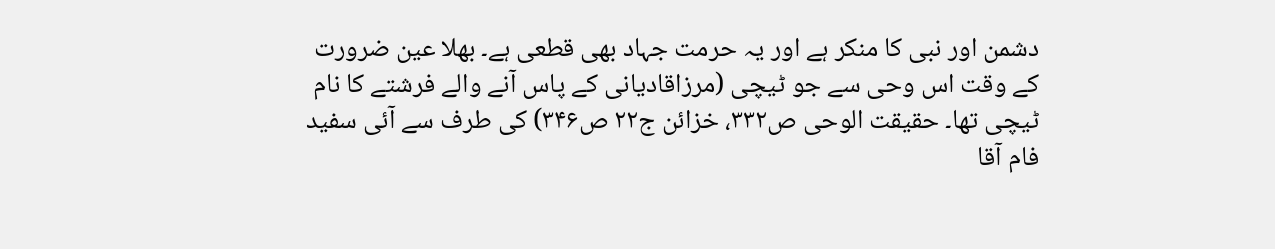دشمن اور نبی کا منکر ہے اور یہ حرمت جہاد بھی قطعی ہے۔ بھلا عین ضرورت کے وقت اس وحی سے جو ٹیچی (مرزاقادیانی کے پاس آنے والے فرشتے کا نام ٹیچی تھا۔ حقیقت الوحی ص۳۳۲، خزائن ج۲۲ ص۳۴۶) کی طرف سے آئی سفید فام آقا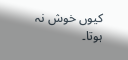کیوں خوش نہ ہوتا۔